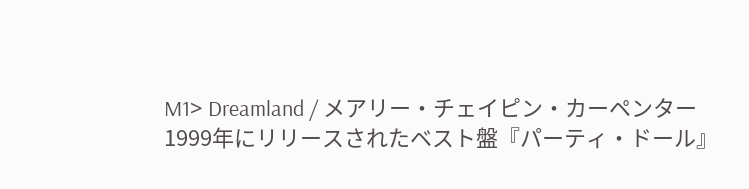M1> Dreamland / メアリー・チェイピン・カーペンター
1999年にリリースされたベスト盤『パーティ・ドール』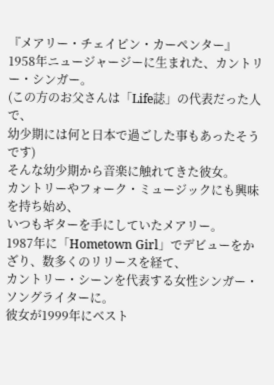『メアリー・チェイピン・カーペンター』
1958年ニュージャージーに生まれた、カントリー・シンガー。
(この方のお父さんは「Life誌」の代表だった人で、
幼少期には何と日本で過ごした事もあったそうです)
そんな幼少期から音楽に触れてきた彼女。
カントリーやフォーク・ミュージックにも興味を持ち始め、
いつもギターを手にしていたメアリー。
1987年に「Hometown Girl」でデビューをかざり、数多くのリリースを経て、
カントリー・シーンを代表する女性シンガー・ソングライターに。
彼女が1999年にベスト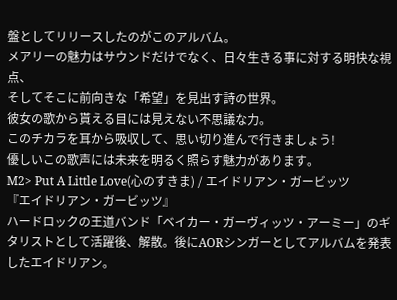盤としてリリースしたのがこのアルバム。
メアリーの魅力はサウンドだけでなく、日々生きる事に対する明快な視点、
そしてそこに前向きな「希望」を見出す詩の世界。
彼女の歌から貰える目には見えない不思議な力。
このチカラを耳から吸収して、思い切り進んで行きましょう!
優しいこの歌声には未来を明るく照らす魅力があります。
M2> Put A Little Love(心のすきま) / エイドリアン・ガービッツ
『エイドリアン・ガービッツ』
ハードロックの王道バンド「ベイカー・ガーヴィッツ・アーミー」のギタリストとして活躍後、解散。後にAORシンガーとしてアルバムを発表したエイドリアン。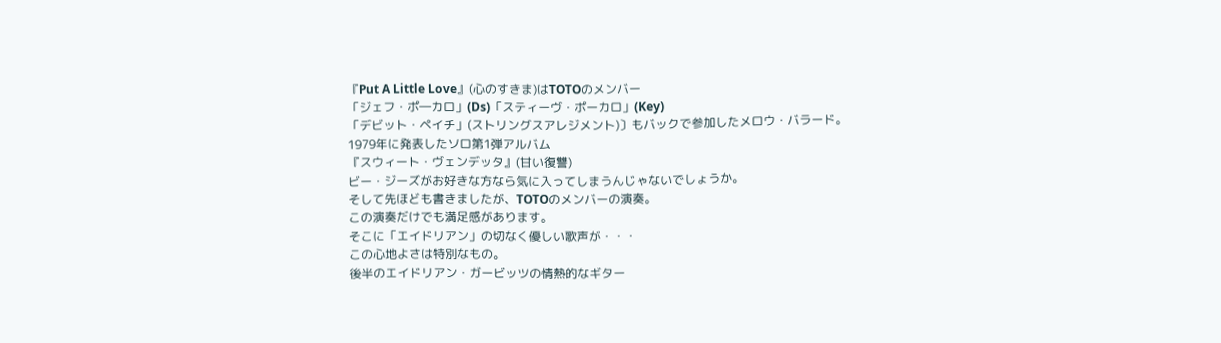『Put A Little Love』(心のすきま)はTOTOのメンバー
「ジェフ・ポ―カロ」(Ds)「スティーヴ・ポーカロ」(Key)
「デビット・ペイチ」(ストリングスアレジメント)〕もバックで参加したメロウ・バラード。
1979年に発表したソロ第1弾アルバム
『スウィート・ヴェンデッタ』(甘い復讐)
ビー・ジーズがお好きな方なら気に入ってしまうんじゃないでしょうか。
そして先ほども書きましたが、TOTOのメンバーの演奏。
この演奏だけでも満足感があります。
そこに「エイドリアン」の切なく優しい歌声が・・・
この心地よさは特別なもの。
後半のエイドリアン・ガービッツの情熱的なギター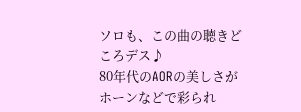ソロも、この曲の聴きどころデス♪
80年代のAORの美しさがホーンなどで彩られ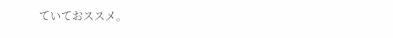ていておススメ。